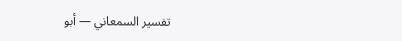تفسير السمعاني — أبو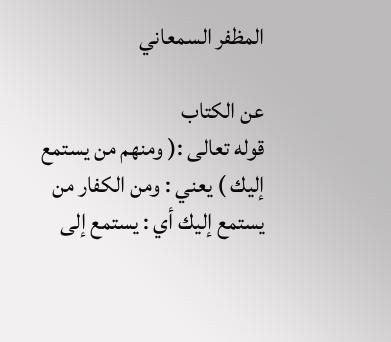المظفر السمعاني

عن الكتاب
قوله تعالى :( ومنهم من يستمع إليك ) يعني : ومن الكفار من يستمع إليك أي : يستمع إلى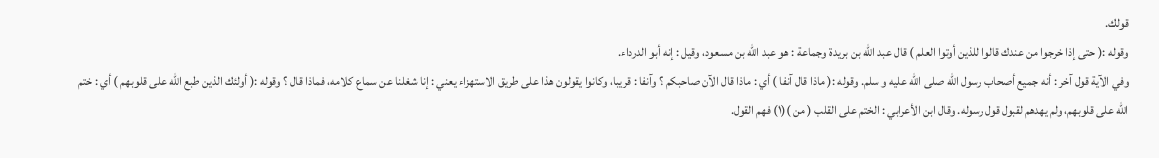قولك.
وقوله :( حتى إذا خرجوا من عندك قالوا للذين أوتوا العلم ) قال عبد الله بن بريدة وجماعة : هو عبد الله بن مسعود، وقيل : إنه أبو الدرداء.
وفي الآية قول آخر : أنه جميع أصحاب رسول الله صلى الله عليه و سلم. وقوله :( ماذا قال آنفا ) أي : ماذا قال الآن صاحبكم ؟ وآنفا : قريبا، وكانوا يقولون هذا على طريق الاستهزاء يعني : إنا شغلنا عن سماع كلامه، فماذا قال ؟ وقوله :( أولئك الذين طبع الله على قلوبهم ) أي : ختم الله على قلوبهم، ولم يهدهم لقبول قول رسوله. وقال ابن الأعرابي : الختم على القلب ( من )(١) فهم القول.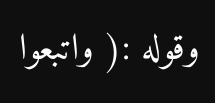وقوله :( واتبعوا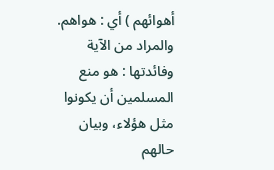أهوائهم ) أي : هواهم. والمراد من الآية وفائدتها : هو منع المسلمين أن يكونوا مثل هؤلاء، وبيان حالهم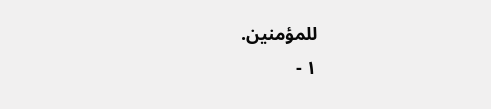للمؤمنين.
١ -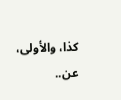كذا، والأولى، عن..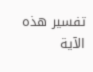تفسير هذه الآية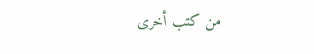من كتب أخرى